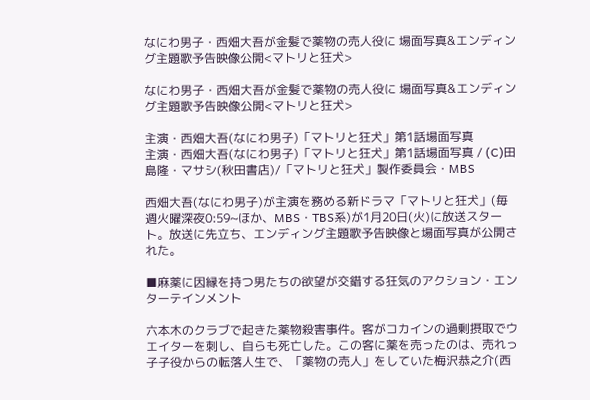なにわ男子・西畑大吾が金髪で薬物の売人役に 場面写真&エンディング主題歌予告映像公開<マトリと狂犬>

なにわ男子・西畑大吾が金髪で薬物の売人役に 場面写真&エンディング主題歌予告映像公開<マトリと狂犬>

主演・西畑大吾(なにわ男子)「マトリと狂犬」第1話場面写真
主演・西畑大吾(なにわ男子)「マトリと狂犬」第1話場面写真 / (C)⽥島隆・マサシ(秋⽥書店)/「マトリと狂⽝」製作委員会・MBS

西畑大吾(なにわ男子)が主演を務める新ドラマ「マトリと狂犬」(毎週火曜深夜0:59~ほか、MBS・TBS系)が1月20日(火)に放送スタート。放送に先立ち、エンディング主題歌予告映像と場面写真が公開された。

■麻薬に因縁を持つ男たちの欲望が交錯する狂気のアクション・エンターテインメント

六本木のクラブで起きた薬物殺害事件。客がコカインの過剰摂取でウエイターを刺し、自らも死亡した。この客に薬を売ったのは、売れっ子子役からの転落人生で、「薬物の売人」をしていた梅沢恭之介(西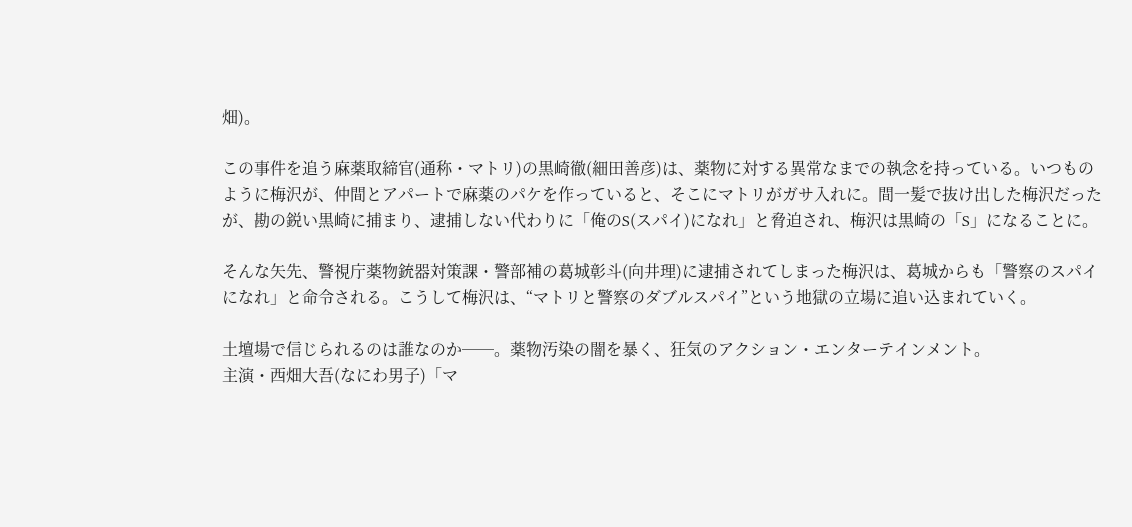畑)。

この事件を追う麻薬取締官(通称・マトリ)の黒崎徹(細田善彦)は、薬物に対する異常なまでの執念を持っている。いつものように梅沢が、仲間とアパートで麻薬のパケを作っていると、そこにマトリがガサ入れに。間一髪で抜け出した梅沢だったが、勘の鋭い黒崎に捕まり、逮捕しない代わりに「俺のS(スパイ)になれ」と脅迫され、梅沢は黒崎の「S」になることに。

そんな矢先、警視庁薬物銃器対策課・警部補の葛城彰斗(向井理)に逮捕されてしまった梅沢は、葛城からも「警察のスパイになれ」と命令される。こうして梅沢は、“マトリと警察のダブルスパイ”という地獄の立場に追い込まれていく。

土壇場で信じられるのは誰なのか──。薬物汚染の闇を暴く、狂気のアクション・エンターテインメント。
主演・西畑大吾(なにわ男子)「マ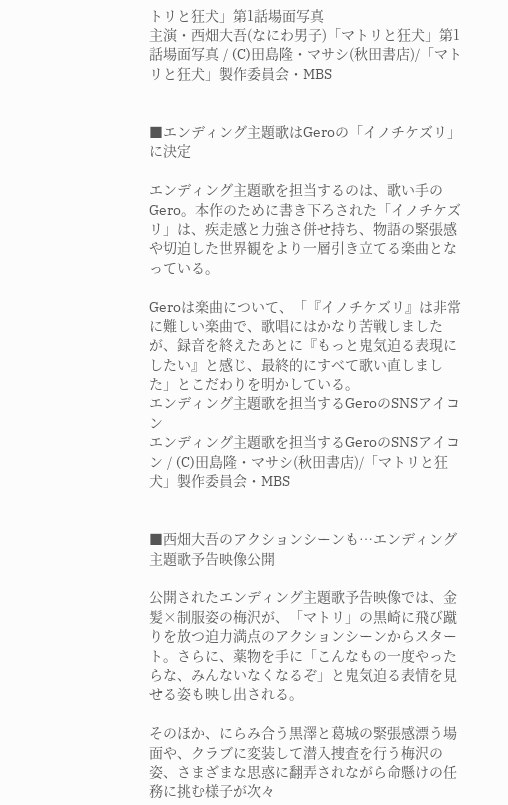トリと狂犬」第1話場面写真
主演・西畑大吾(なにわ男子)「マトリと狂犬」第1話場面写真 / (C)⽥島隆・マサシ(秋⽥書店)/「マトリと狂⽝」製作委員会・MBS


■エンディング主題歌はGeroの「イノチケズリ」に決定

エンディング主題歌を担当するのは、歌い手のGero。本作のために書き下ろされた「イノチケズリ」は、疾走感と力強さ併せ持ち、物語の緊張感や切迫した世界観をより一層引き立てる楽曲となっている。

Geroは楽曲について、「『イノチケズリ』は非常に難しい楽曲で、歌唱にはかなり苦戦しましたが、録音を終えたあとに『もっと鬼気迫る表現にしたい』と感じ、最終的にすべて歌い直しました」とこだわりを明かしている。
エンディング主題歌を担当するGeroのSNSアイコン
エンディング主題歌を担当するGeroのSNSアイコン / (C)⽥島隆・マサシ(秋⽥書店)/「マトリと狂⽝」製作委員会・MBS


■西畑大吾のアクションシーンも…エンディング主題歌予告映像公開

公開されたエンディング主題歌予告映像では、金髪×制服姿の梅沢が、「マトリ」の黒崎に飛び蹴りを放つ迫力満点のアクションシーンからスタート。さらに、薬物を手に「こんなもの一度やったらな、みんないなくなるぞ」と鬼気迫る表情を見せる姿も映し出される。

そのほか、にらみ合う黒澤と葛城の緊張感漂う場面や、クラブに変装して潜入捜査を行う梅沢の姿、さまざまな思惑に翻弄されながら命懸けの任務に挑む様子が次々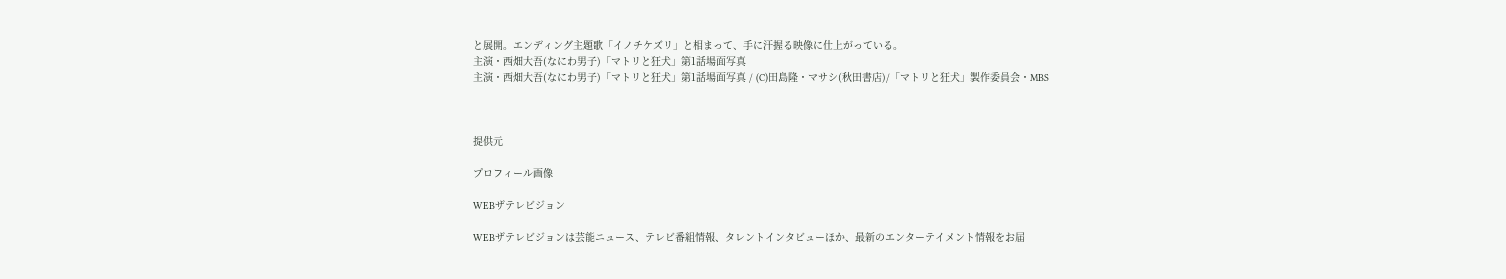と展開。エンディング主題歌「イノチケズリ」と相まって、手に汗握る映像に仕上がっている。
主演・西畑大吾(なにわ男子)「マトリと狂犬」第1話場面写真
主演・西畑大吾(なにわ男子)「マトリと狂犬」第1話場面写真 / (C)⽥島隆・マサシ(秋⽥書店)/「マトリと狂⽝」製作委員会・MBS



提供元

プロフィール画像

WEBザテレビジョン

WEBザテレビジョンは芸能ニュース、テレビ番組情報、タレントインタビューほか、最新のエンターテイメント情報をお届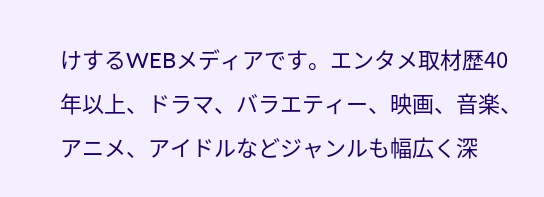けするWEBメディアです。エンタメ取材歴40年以上、ドラマ、バラエティー、映画、音楽、アニメ、アイドルなどジャンルも幅広く深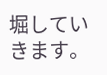堀していきます。